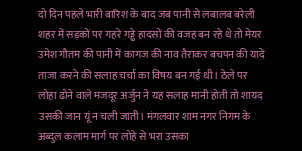दो दिन पहले भारी बारिश के बाद जब पानी से लबालब बरेली शहर में सड़कों पर गहरे गड्ढे हादसों की वजह बन रहे थे तो मेयर उमेश गौतम की पानी में कागज की नाव तैराकर बचपन की यादें ताजा करने की सलाह चर्चा का विषय बन गई थी। ठेले पर लोहा ढोने वाले मजदूर अर्जुन ने यह सलाह मानी होती तो शायद उसकी जान यूं न चली जाती। मंगलवार शाम नगर निगम के अब्दुल कलाम मार्ग पर लोहे से भरा उसका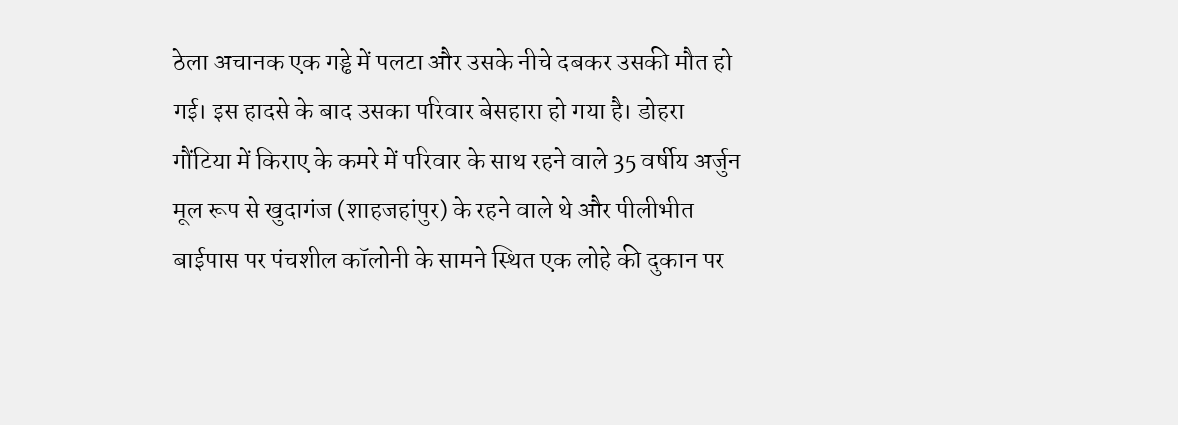ठेला अचानक एक गड्ढे में पलटा और उसके नीचे दबकर उसकी मौत हो गई। इस हादसे के बाद उसका परिवार बेसहारा हो गया है। डोहरा गौंटिया में किराए के कमरे में परिवार के साथ रहने वाले 35 वर्षीय अर्जुन मूल रूप से खुदागंज (शाहजहांपुर) के रहने वाले थे और पीलीभीत बाईपास पर पंचशील कॉलोनी के सामने स्थित एक लोहे की दुकान पर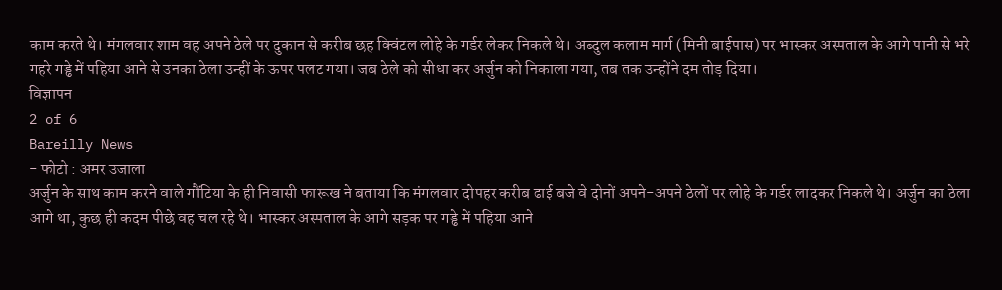काम करते थे। मंगलवार शाम वह अपने ठेले पर दुकान से करीब छह क्विंटल लोहे के गर्डर लेकर निकले थे। अब्दुल कलाम मार्ग (मिनी बाईपास) पर भास्कर अस्पताल के आगे पानी से भरे गहरे गड्ढे में पहिया आने से उनका ठेला उन्हीं के ऊपर पलट गया। जब ठेले को सीधा कर अर्जुन को निकाला गया, तब तक उन्होंने दम तोड़ दिया।
विज्ञापन
2 of 6
Bareilly News
- फोटो : अमर उजाला
अर्जुन के साथ काम करने वाले गौंटिया के ही निवासी फारूख ने बताया कि मंगलवार दोपहर करीब ढाई बजे वे दोनों अपने-अपने ठेलों पर लोहे के गर्डर लादकर निकले थे। अर्जुन का ठेला आगे था, कुछ ही कदम पीछे वह चल रहे थे। भास्कर अस्पताल के आगे सड़क पर गड्ढे में पहिया आने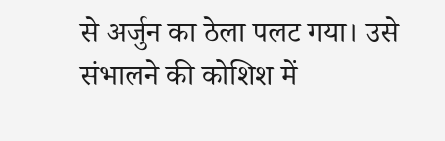से अर्जुन का ठेला पलट गया। उसे संभालने की कोशिश में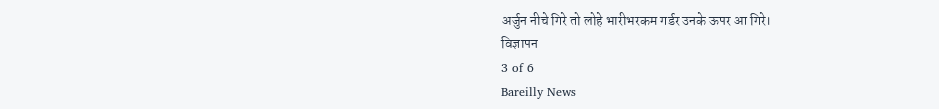अर्जुन नीचे गिरे तो लोहे भारीभरकम गर्डर उनके ऊपर आ गिरे।
विज्ञापन
3 of 6
Bareilly News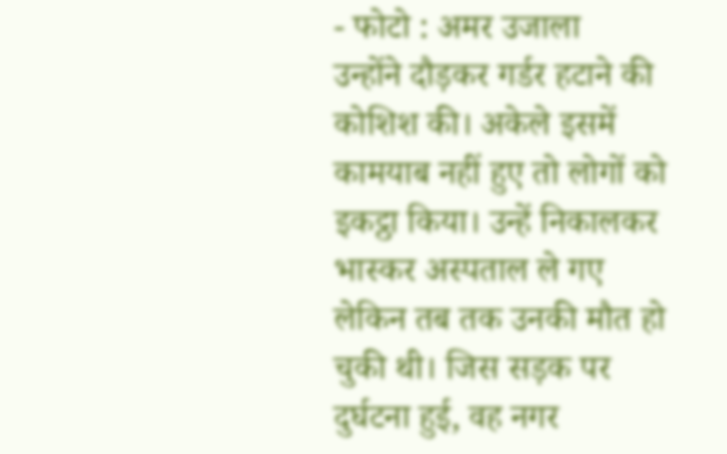- फोटो : अमर उजाला
उन्होंने दौड़कर गर्डर हटाने की कोशिश की। अकेले इसमें कामयाब नहीं हुए तो लोगों को इकट्ठा किया। उन्हें निकालकर भास्कर अस्पताल ले गए लेकिन तब तक उनकी मौत हो चुकी थी। जिस सड़क पर दुर्घटना हुई, वह नगर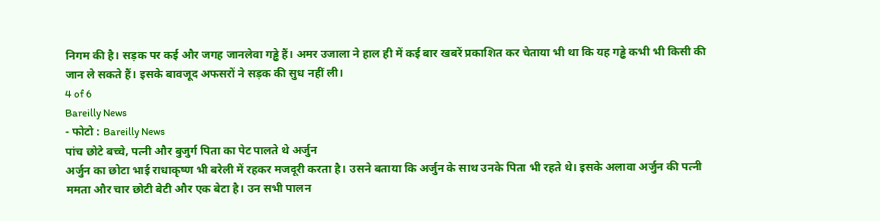निगम की है। सड़क पर कई और जगह जानलेवा गड्ढे हैं। अमर उजाला ने हाल ही में कई बार खबरें प्रकाशित कर चेताया भी था कि यह गड्ढे कभी भी किसी की जान ले सकते हैं। इसके बावजूद अफसरों ने सड़क की सुध नहीं ली।
4 of 6
Bareilly News
- फोटो : Bareilly News
पांच छोटे बच्चे, पत्नी और बुजुर्ग पिता का पेट पालते थे अर्जुन
अर्जुन का छोटा भाई राधाकृष्ण भी बरेली में रहकर मजदूरी करता है। उसने बताया कि अर्जुन के साथ उनके पिता भी रहते थे। इसके अलावा अर्जुन की पत्नी ममता और चार छोटी बेटी और एक बेटा है। उन सभी पालन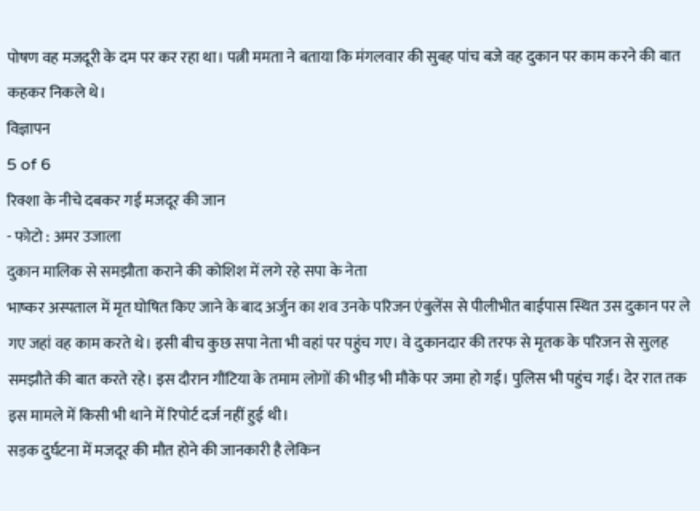पोषण वह मजदूरी के दम पर कर रहा था। पत्नी ममता ने बताया कि मंगलवार की सुबह पांच बजे वह दुकान पर काम करने की बात कहकर निकले थे।
विज्ञापन
5 of 6
रिक्शा के नीचे दबकर गई मजदूर की जान
- फोटो : अमर उजाला
दुकान मालिक से समझौता कराने की कोशिश में लगे रहे सपा के नेता
भाष्कर अस्पताल में मृत घोषित किए जाने के बाद अर्जुन का शव उनके परिजन एंबुलेंस से पीलीभीत बाईपास स्थित उस दुकान पर ले गए जहां वह काम करते थे। इसी बीच कुछ सपा नेता भी वहां पर पहुंच गए। वे दुकानदार की तरफ से मृतक के परिजन से सुलह समझौते की बात करते रहे। इस दौरान गौंटिया के तमाम लोगों की भीड़ भी मौके पर जमा हो गई। पुलिस भी पहुंच गई। देर रात तक इस मामले में किसी भी थाने में रिपोर्ट दर्ज नहीं हुई थी।
सड़क दुर्घटना में मजदूर की मौत होने की जानकारी है लेकिन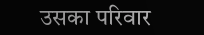उसका परिवार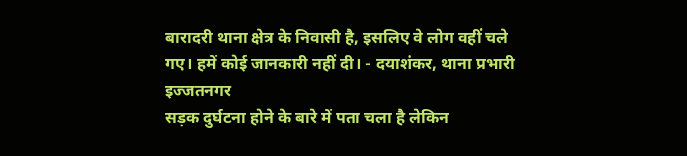बारादरी थाना क्षेत्र के निवासी है, इसलिए वे लोग वहीं चले गए। हमें कोई जानकारी नहीं दी। - दयाशंकर, थाना प्रभारी इज्जतनगर
सड़क दुर्घटना होने के बारे में पता चला है लेकिन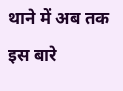थाने में अब तक इस बारे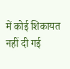में कोई शिकायत नहीं दी गई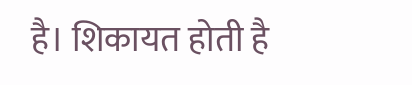है। शिकायत होती है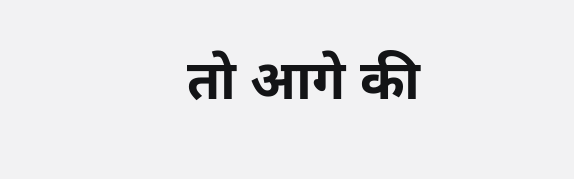तो आगे की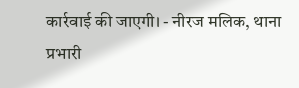कार्रवाई की जाएगी। - नीरज मलिक, थाना प्रभारी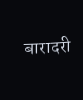बारादरी